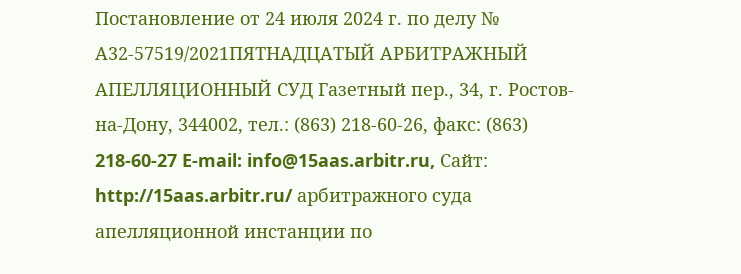Постановление от 24 июля 2024 г. по делу № А32-57519/2021ПЯТНАДЦАТЫЙ АРБИТРАЖНЫЙ АПЕЛЛЯЦИОННЫЙ СУД Газетный пер., 34, г. Ростов-на-Дону, 344002, тел.: (863) 218-60-26, факс: (863) 218-60-27 E-mail: info@15aas.arbitr.ru, Сайт: http://15aas.arbitr.ru/ арбитражного суда апелляционной инстанции по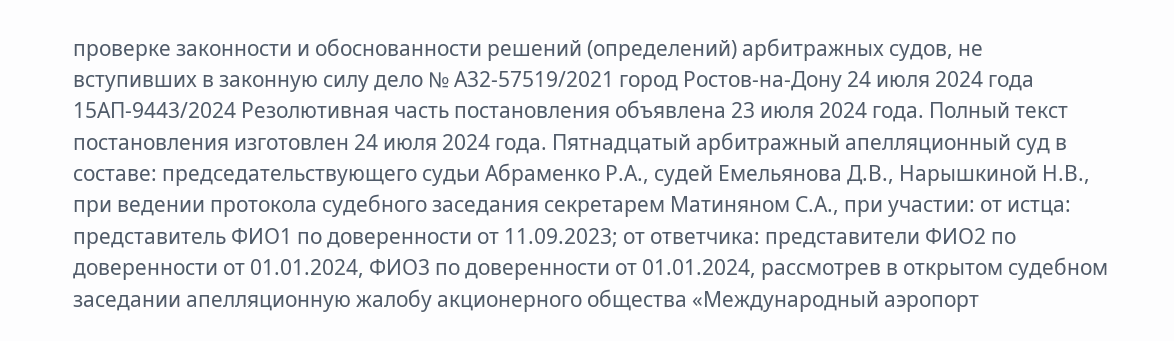проверке законности и обоснованности решений (определений) арбитражных судов, не вступивших в законную силу дело № А32-57519/2021 город Ростов-на-Дону 24 июля 2024 года 15АП-9443/2024 Резолютивная часть постановления объявлена 23 июля 2024 года. Полный текст постановления изготовлен 24 июля 2024 года. Пятнадцатый арбитражный апелляционный суд в составе: председательствующего судьи Абраменко Р.А., судей Емельянова Д.В., Нарышкиной Н.В., при ведении протокола судебного заседания секретарем Матиняном С.А., при участии: от истца: представитель ФИО1 по доверенности от 11.09.2023; от ответчика: представители ФИО2 по доверенности от 01.01.2024, ФИО3 по доверенности от 01.01.2024, рассмотрев в открытом судебном заседании апелляционную жалобу акционерного общества «Международный аэропорт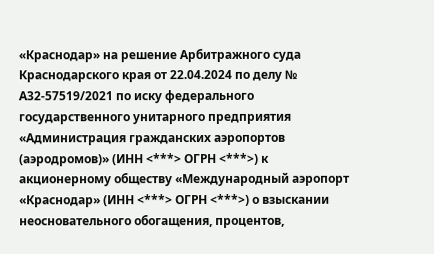«Краснодар» на решение Арбитражного суда Краснодарского края от 22.04.2024 по делу № А32-57519/2021 по иску федерального государственного унитарного предприятия «Администрация гражданских аэропортов (аэродромов)» (ИНН <***> ОГРН <***>) к акционерному обществу «Международный аэропорт «Краснодар» (ИНН <***> ОГРН <***>) о взыскании неосновательного обогащения, процентов,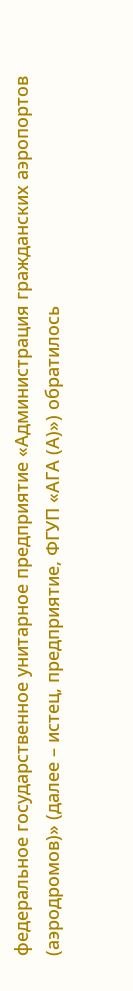федеральное государственное унитарное предприятие «Администрация гражданских аэропортов (аэродромов)» (далее – истец, предприятие, ФГУП «АГА (А)») обратилось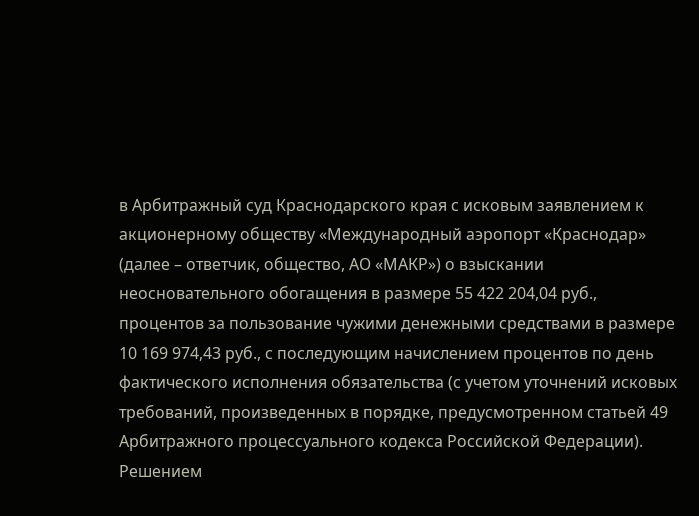в Арбитражный суд Краснодарского края с исковым заявлением к акционерному обществу «Международный аэропорт «Краснодар» (далее – ответчик, общество, АО «МАКР») о взыскании неосновательного обогащения в размере 55 422 204,04 руб., процентов за пользование чужими денежными средствами в размере 10 169 974,43 руб., с последующим начислением процентов по день фактического исполнения обязательства (с учетом уточнений исковых требований, произведенных в порядке, предусмотренном статьей 49 Арбитражного процессуального кодекса Российской Федерации). Решением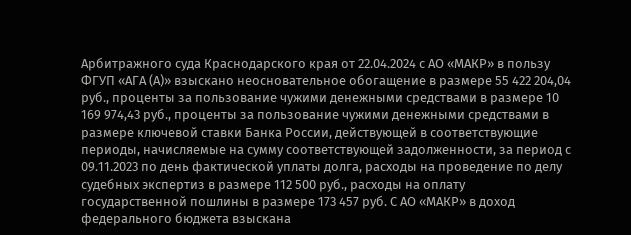Арбитражного суда Краснодарского края от 22.04.2024 с АО «МАКР» в пользу ФГУП «АГА (А)» взыскано неосновательное обогащение в размере 55 422 204,04 руб., проценты за пользование чужими денежными средствами в размере 10 169 974,43 руб., проценты за пользование чужими денежными средствами в размере ключевой ставки Банка России, действующей в соответствующие периоды, начисляемые на сумму соответствующей задолженности, за период с 09.11.2023 по день фактической уплаты долга, расходы на проведение по делу судебных экспертиз в размере 112 500 руб., расходы на оплату государственной пошлины в размере 173 457 руб. С АО «МАКР» в доход федерального бюджета взыскана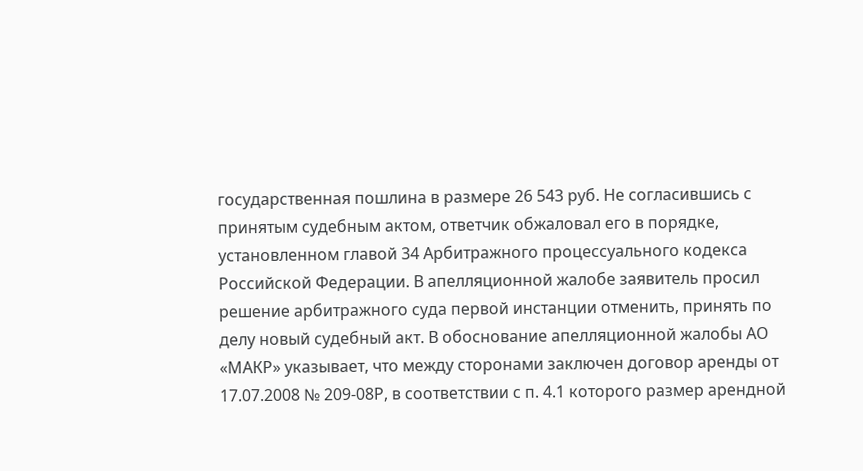государственная пошлина в размере 26 543 руб. Не согласившись с принятым судебным актом, ответчик обжаловал его в порядке, установленном главой 34 Арбитражного процессуального кодекса Российской Федерации. В апелляционной жалобе заявитель просил решение арбитражного суда первой инстанции отменить, принять по делу новый судебный акт. В обоснование апелляционной жалобы АО «МАКР» указывает, что между сторонами заключен договор аренды от 17.07.2008 № 209-08Р, в соответствии с п. 4.1 которого размер арендной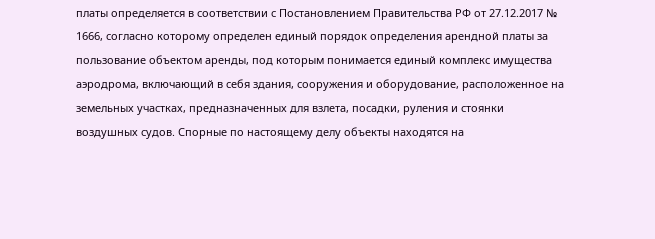платы определяется в соответствии с Постановлением Правительства РФ от 27.12.2017 № 1666, согласно которому определен единый порядок определения арендной платы за пользование объектом аренды, под которым понимается единый комплекс имущества аэродрома, включающий в себя здания, сооружения и оборудование, расположенное на земельных участках, предназначенных для взлета, посадки, руления и стоянки воздушных судов. Спорные по настоящему делу объекты находятся на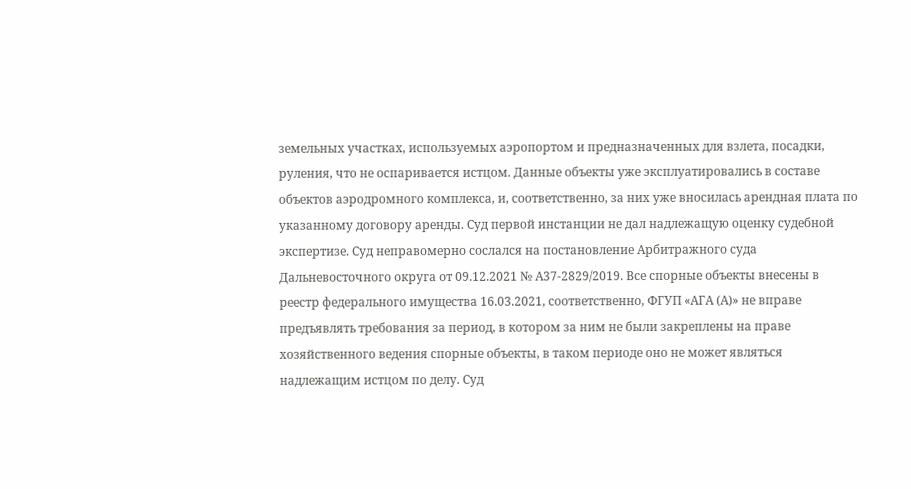земельных участках, используемых аэропортом и предназначенных для взлета, посадки, руления, что не оспаривается истцом. Данные объекты уже эксплуатировались в составе объектов аэродромного комплекса, и, соответственно, за них уже вносилась арендная плата по указанному договору аренды. Суд первой инстанции не дал надлежащую оценку судебной экспертизе. Суд неправомерно сослался на постановление Арбитражного суда Дальневосточного округа от 09.12.2021 № А37-2829/2019. Все спорные объекты внесены в реестр федерального имущества 16.03.2021, соответственно, ФГУП «АГА (А)» не вправе предъявлять требования за период, в котором за ним не были закреплены на праве хозяйственного ведения спорные объекты, в таком периоде оно не может являться надлежащим истцом по делу. Суд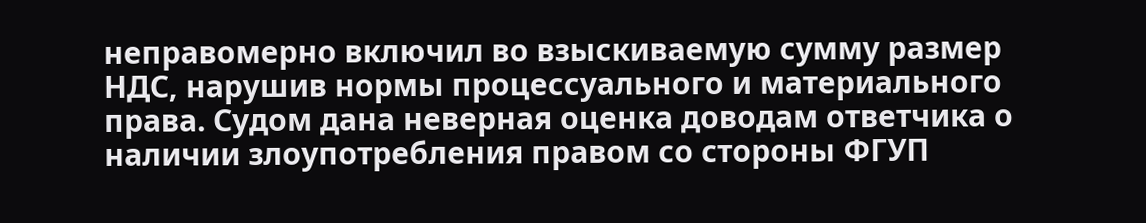неправомерно включил во взыскиваемую сумму размер НДС, нарушив нормы процессуального и материального права. Судом дана неверная оценка доводам ответчика о наличии злоупотребления правом со стороны ФГУП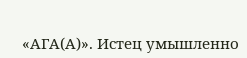«АГА(А)». Истец умышленно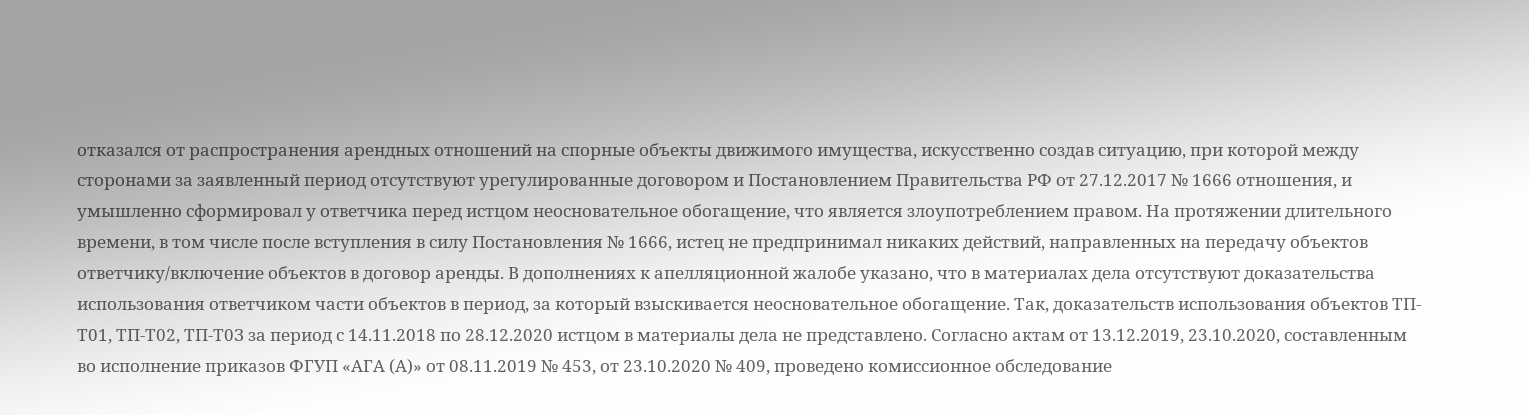отказался от распространения арендных отношений на спорные объекты движимого имущества, искусственно создав ситуацию, при которой между сторонами за заявленный период отсутствуют урегулированные договором и Постановлением Правительства РФ от 27.12.2017 № 1666 отношения, и умышленно сформировал у ответчика перед истцом неосновательное обогащение, что является злоупотреблением правом. На протяжении длительного времени, в том числе после вступления в силу Постановления № 1666, истец не предпринимал никаких действий, направленных на передачу объектов ответчику/включение объектов в договор аренды. В дополнениях к апелляционной жалобе указано, что в материалах дела отсутствуют доказательства использования ответчиком части объектов в период, за который взыскивается неосновательное обогащение. Так, доказательств использования объектов ТП-Т01, ТП-Т02, ТП-Т0З за период с 14.11.2018 по 28.12.2020 истцом в материалы дела не представлено. Согласно актам от 13.12.2019, 23.10.2020, составленным во исполнение приказов ФГУП «АГА (А)» от 08.11.2019 № 453, от 23.10.2020 № 409, проведено комиссионное обследование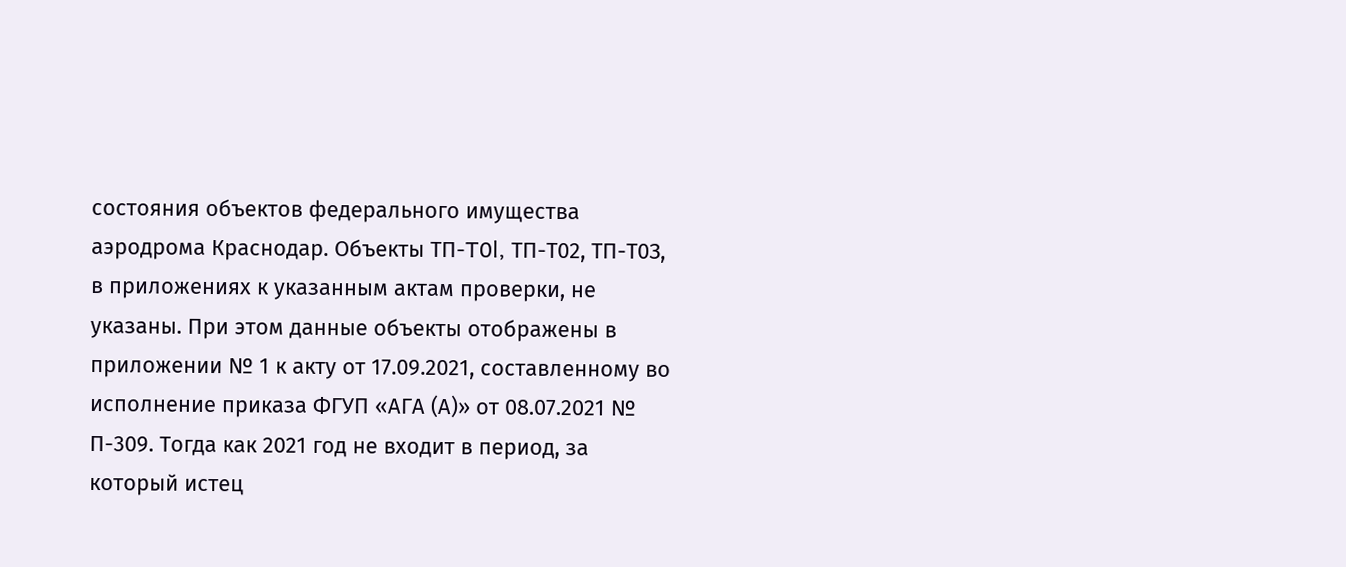состояния объектов федерального имущества аэродрома Краснодар. Объекты ТП-T0l, ТП-Т02, ТП-Т0З, в приложениях к указанным актам проверки, не указаны. При этом данные объекты отображены в приложении № 1 к акту от 17.09.2021, составленному во исполнение приказа ФГУП «АГА (А)» от 08.07.2021 № П-309. Тогда как 2021 год не входит в период, за который истец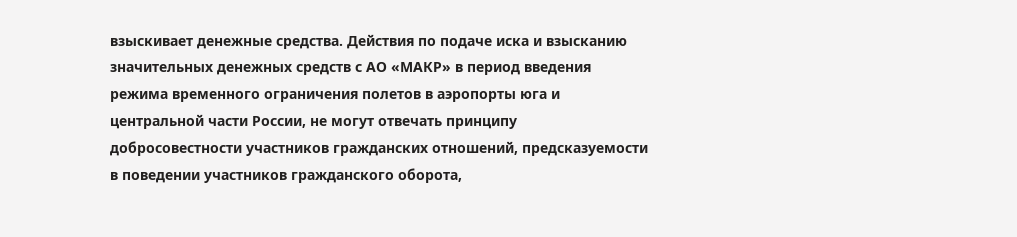взыскивает денежные средства. Действия по подаче иска и взысканию значительных денежных средств с АО «МАКР» в период введения режима временного ограничения полетов в аэропорты юга и центральной части России, не могут отвечать принципу добросовестности участников гражданских отношений, предсказуемости в поведении участников гражданского оборота,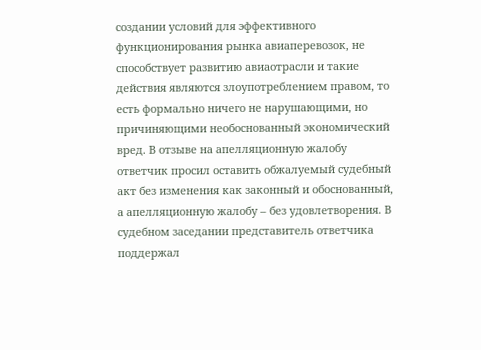создании условий для эффективного функционирования рынка авиаперевозок, не способствует развитию авиаотрасли и такие действия являются злоупотреблением правом, то есть формально ничего не нарушающими, но причиняющими необоснованный экономический вред. В отзыве на апелляционную жалобу ответчик просил оставить обжалуемый судебный акт без изменения как законный и обоснованный, а апелляционную жалобу – без удовлетворения. В судебном заседании представитель ответчика поддержал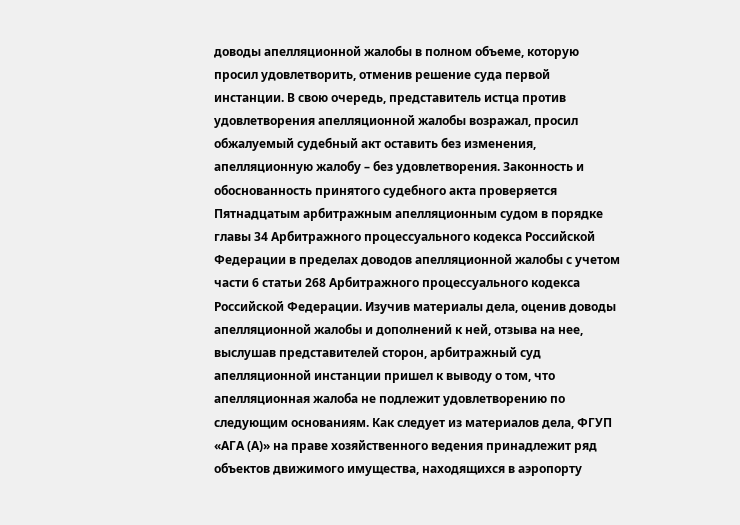доводы апелляционной жалобы в полном объеме, которую просил удовлетворить, отменив решение суда первой инстанции. В свою очередь, представитель истца против удовлетворения апелляционной жалобы возражал, просил обжалуемый судебный акт оставить без изменения, апелляционную жалобу – без удовлетворения. Законность и обоснованность принятого судебного акта проверяется Пятнадцатым арбитражным апелляционным судом в порядке главы 34 Арбитражного процессуального кодекса Российской Федерации в пределах доводов апелляционной жалобы с учетом части 6 статьи 268 Арбитражного процессуального кодекса Российской Федерации. Изучив материалы дела, оценив доводы апелляционной жалобы и дополнений к ней, отзыва на нее, выслушав представителей сторон, арбитражный суд апелляционной инстанции пришел к выводу о том, что апелляционная жалоба не подлежит удовлетворению по следующим основаниям. Как следует из материалов дела, ФГУП «АГА (А)» на праве хозяйственного ведения принадлежит ряд объектов движимого имущества, находящихся в аэропорту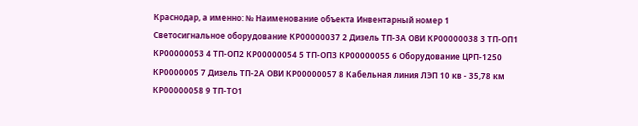Краснодар, а именно: № Наименование объекта Инвентарный номер 1 Светосигнальное оборудование КР00000037 2 Дизель ТП-ЗА ОВИ КР00000038 3 ТП-ОП1 КР00000053 4 ТП-ОП2 КР00000054 5 ТП-ОПЗ КР00000055 6 Оборудование ЦРП-1250 КР0000005 7 Дизель ТП-2А ОВИ КР00000057 8 Кабельная линия ЛЭП 10 кв - 35,78 км КР00000058 9 ТП-ТО1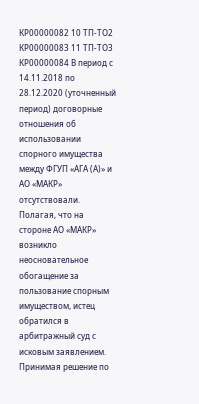КР00000082 10 ТП-ТО2 КР00000083 11 ТП-ТО3 КР00000084 В период с 14.11.2018 по 28.12.2020 (уточненный период) договорные отношения об использовании спорного имущества между ФГУП «АГА (А)» и АО «МАКР» отсутствовали. Полагая, что на стороне АО «МАКР» возникло неосновательное обогащение за пользование спорным имуществом, истец обратился в арбитражный суд с исковым заявлением. Принимая решение по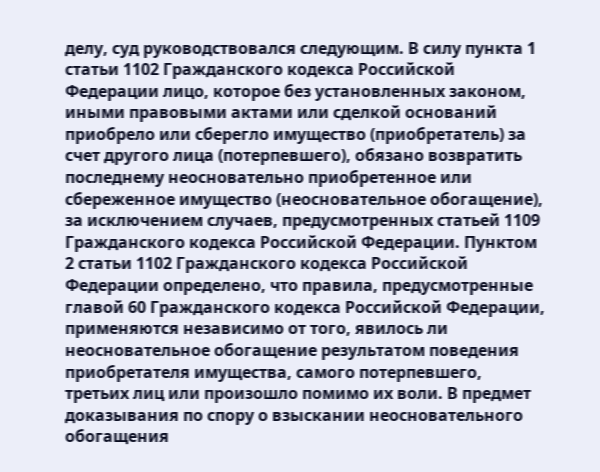делу, суд руководствовался следующим. В силу пункта 1 статьи 1102 Гражданского кодекса Российской Федерации лицо, которое без установленных законом, иными правовыми актами или сделкой оснований приобрело или сберегло имущество (приобретатель) за счет другого лица (потерпевшего), обязано возвратить последнему неосновательно приобретенное или сбереженное имущество (неосновательное обогащение), за исключением случаев, предусмотренных статьей 1109 Гражданского кодекса Российской Федерации. Пунктом 2 статьи 1102 Гражданского кодекса Российской Федерации определено, что правила, предусмотренные главой 60 Гражданского кодекса Российской Федерации, применяются независимо от того, явилось ли неосновательное обогащение результатом поведения приобретателя имущества, самого потерпевшего, третьих лиц или произошло помимо их воли. В предмет доказывания по спору о взыскании неосновательного обогащения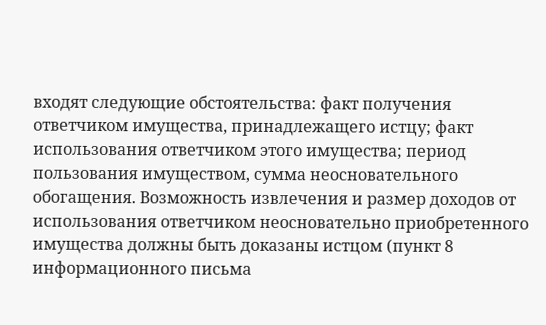входят следующие обстоятельства: факт получения ответчиком имущества, принадлежащего истцу; факт использования ответчиком этого имущества; период пользования имуществом, сумма неосновательного обогащения. Возможность извлечения и размер доходов от использования ответчиком неосновательно приобретенного имущества должны быть доказаны истцом (пункт 8 информационного письма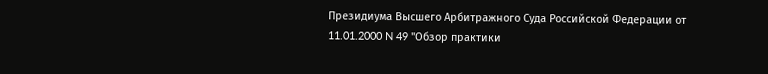Президиума Высшего Арбитражного Суда Российской Федерации от 11.01.2000 N 49 "Обзор практики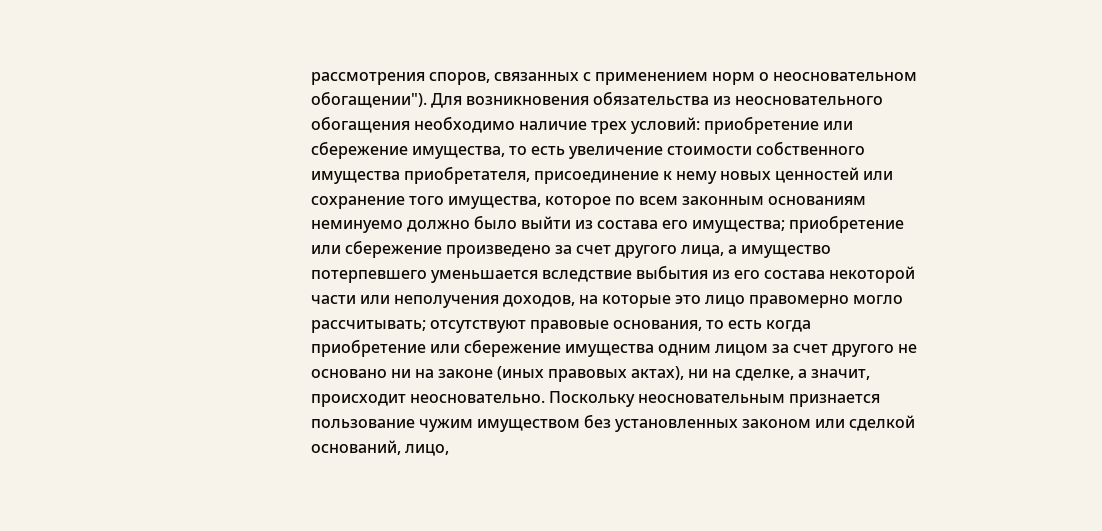рассмотрения споров, связанных с применением норм о неосновательном обогащении"). Для возникновения обязательства из неосновательного обогащения необходимо наличие трех условий: приобретение или сбережение имущества, то есть увеличение стоимости собственного имущества приобретателя, присоединение к нему новых ценностей или сохранение того имущества, которое по всем законным основаниям неминуемо должно было выйти из состава его имущества; приобретение или сбережение произведено за счет другого лица, а имущество потерпевшего уменьшается вследствие выбытия из его состава некоторой части или неполучения доходов, на которые это лицо правомерно могло рассчитывать; отсутствуют правовые основания, то есть когда приобретение или сбережение имущества одним лицом за счет другого не основано ни на законе (иных правовых актах), ни на сделке, а значит, происходит неосновательно. Поскольку неосновательным признается пользование чужим имуществом без установленных законом или сделкой оснований, лицо,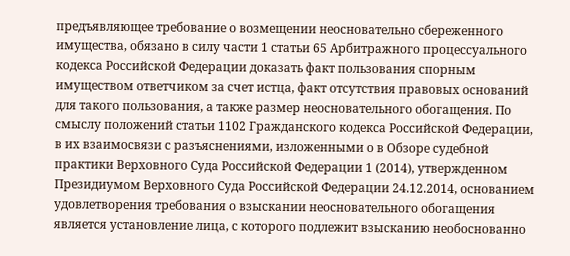предъявляющее требование о возмещении неосновательно сбереженного имущества, обязано в силу части 1 статьи 65 Арбитражного процессуального кодекса Российской Федерации доказать факт пользования спорным имуществом ответчиком за счет истца, факт отсутствия правовых оснований для такого пользования, а также размер неосновательного обогащения. По смыслу положений статьи 1102 Гражданского кодекса Российской Федерации, в их взаимосвязи с разъяснениями, изложенными о в Обзоре судебной практики Верховного Суда Российской Федерации 1 (2014), утвержденном Президиумом Верховного Суда Российской Федерации 24.12.2014, основанием удовлетворения требования о взыскании неосновательного обогащения является установление лица, с которого подлежит взысканию необоснованно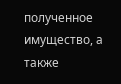полученное имущество, а также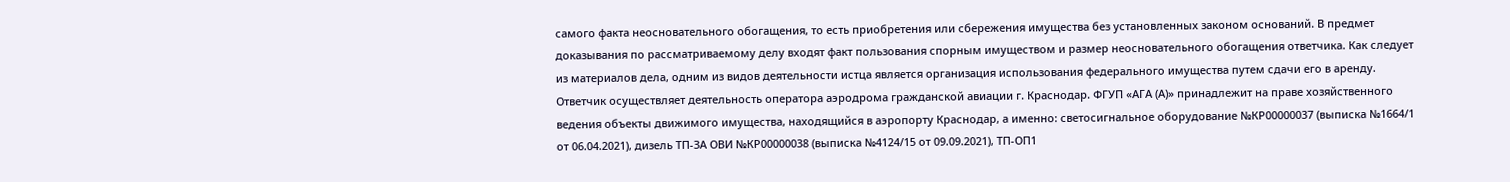самого факта неосновательного обогащения, то есть приобретения или сбережения имущества без установленных законом оснований. В предмет доказывания по рассматриваемому делу входят факт пользования спорным имуществом и размер неосновательного обогащения ответчика. Как следует из материалов дела, одним из видов деятельности истца является организация использования федерального имущества путем сдачи его в аренду. Ответчик осуществляет деятельность оператора аэродрома гражданской авиации г. Краснодар. ФГУП «АГА (А)» принадлежит на праве хозяйственного ведения объекты движимого имущества, находящийся в аэропорту Краснодар, а именно: светосигнальное оборудование №КР00000037 (выписка №1664/1 от 06.04.2021), дизель ТП-ЗА ОВИ №КР00000038 (выписка №4124/15 от 09.09.2021), ТП-ОП1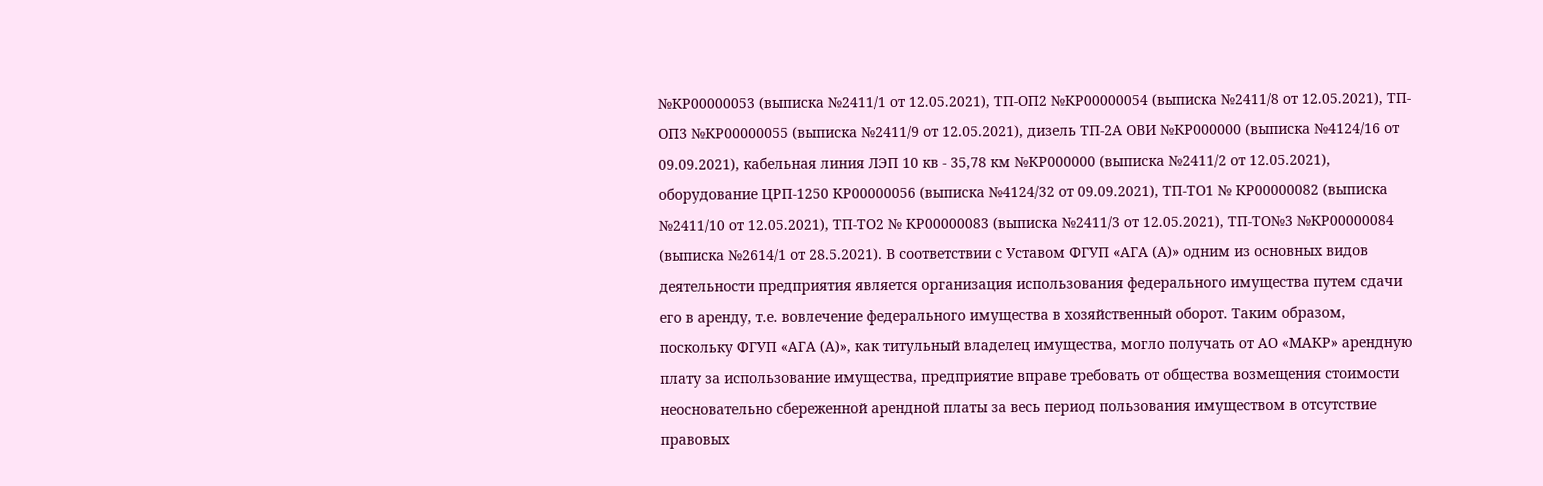№КР00000053 (выписка №2411/1 от 12.05.2021), ТП-ОП2 №КР00000054 (выписка №2411/8 от 12.05.2021), ТП-ОП3 №КР00000055 (выписка №2411/9 от 12.05.2021), дизель ТП-2А ОВИ №КР000000 (выписка №4124/16 от 09.09.2021), кабельная линия ЛЭП 10 кв - 35,78 км №КР000000 (выписка №2411/2 от 12.05.2021), оборудование ЦРП-1250 КР00000056 (выписка №4124/32 от 09.09.2021), ТП-ТО1 № КР00000082 (выписка №2411/10 от 12.05.2021), ТП-ТО2 № КР00000083 (выписка №2411/3 от 12.05.2021), ТП-ТО№3 №КР00000084 (выписка №2614/1 от 28.5.2021). В соответствии с Уставом ФГУП «АГА (А)» одним из основных видов деятельности предприятия является организация использования федерального имущества путем сдачи его в аренду, т.е. вовлечение федерального имущества в хозяйственный оборот. Таким образом, поскольку ФГУП «АГА (А)», как титульный владелец имущества, могло получать от АО «МАКР» арендную плату за использование имущества, предприятие вправе требовать от общества возмещения стоимости неосновательно сбереженной арендной платы за весь период пользования имуществом в отсутствие правовых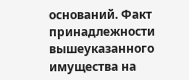оснований. Факт принадлежности вышеуказанного имущества на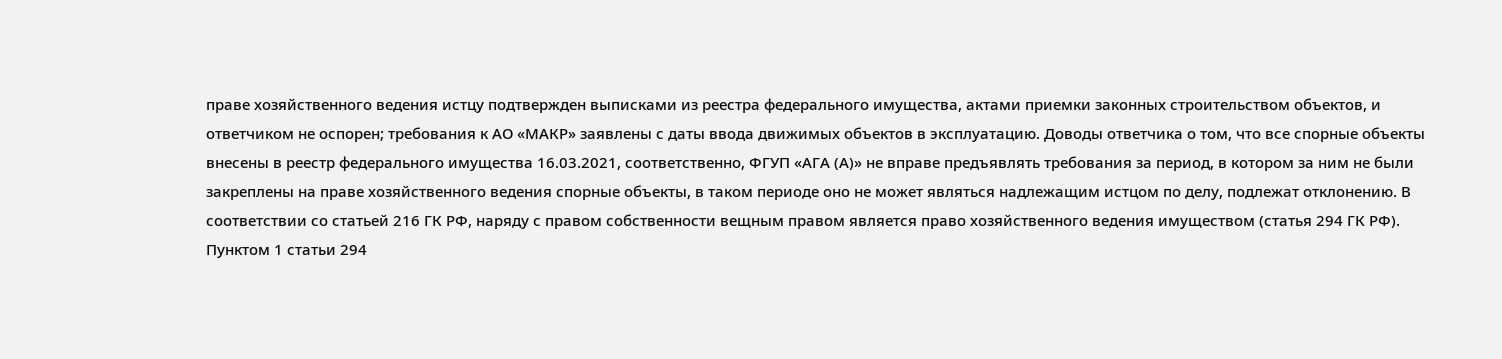праве хозяйственного ведения истцу подтвержден выписками из реестра федерального имущества, актами приемки законных строительством объектов, и ответчиком не оспорен; требования к АО «МАКР» заявлены с даты ввода движимых объектов в эксплуатацию. Доводы ответчика о том, что все спорные объекты внесены в реестр федерального имущества 16.03.2021, соответственно, ФГУП «АГА (А)» не вправе предъявлять требования за период, в котором за ним не были закреплены на праве хозяйственного ведения спорные объекты, в таком периоде оно не может являться надлежащим истцом по делу, подлежат отклонению. В соответствии со статьей 216 ГК РФ, наряду с правом собственности вещным правом является право хозяйственного ведения имуществом (статья 294 ГК РФ). Пунктом 1 статьи 294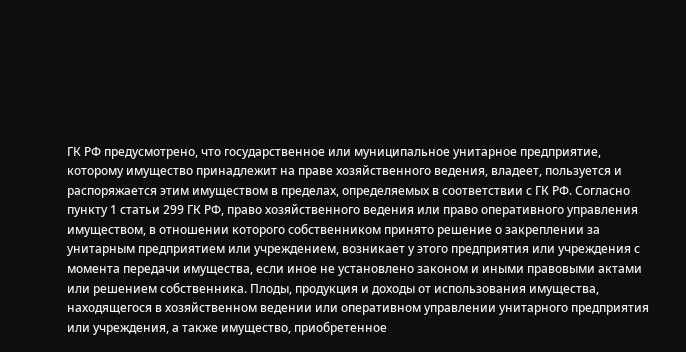ГК РФ предусмотрено, что государственное или муниципальное унитарное предприятие, которому имущество принадлежит на праве хозяйственного ведения, владеет, пользуется и распоряжается этим имуществом в пределах, определяемых в соответствии с ГК РФ. Согласно пункту 1 статьи 299 ГК РФ, право хозяйственного ведения или право оперативного управления имуществом, в отношении которого собственником принято решение о закреплении за унитарным предприятием или учреждением, возникает у этого предприятия или учреждения с момента передачи имущества, если иное не установлено законом и иными правовыми актами или решением собственника. Плоды, продукция и доходы от использования имущества, находящегося в хозяйственном ведении или оперативном управлении унитарного предприятия или учреждения, а также имущество, приобретенное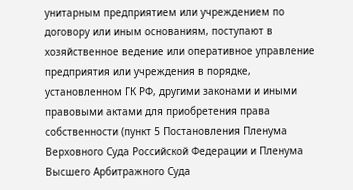унитарным предприятием или учреждением по договору или иным основаниям, поступают в хозяйственное ведение или оперативное управление предприятия или учреждения в порядке, установленном ГК РФ, другими законами и иными правовыми актами для приобретения права собственности (пункт 5 Постановления Пленума Верховного Суда Российской Федерации и Пленума Высшего Арбитражного Суда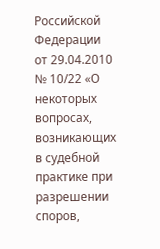Российской Федерации от 29.04.2010 № 10/22 «О некоторых вопросах, возникающих в судебной практике при разрешении споров,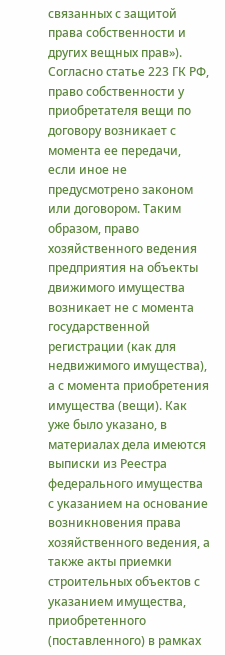связанных с защитой права собственности и других вещных прав»). Согласно статье 223 ГК РФ, право собственности у приобретателя вещи по договору возникает с момента ее передачи, если иное не предусмотрено законом или договором. Таким образом, право хозяйственного ведения предприятия на объекты движимого имущества возникает не с момента государственной регистрации (как для недвижимого имущества), а с момента приобретения имущества (вещи). Как уже было указано, в материалах дела имеются выписки из Реестра федерального имущества с указанием на основание возникновения права хозяйственного ведения, а также акты приемки строительных объектов с указанием имущества, приобретенного (поставленного) в рамках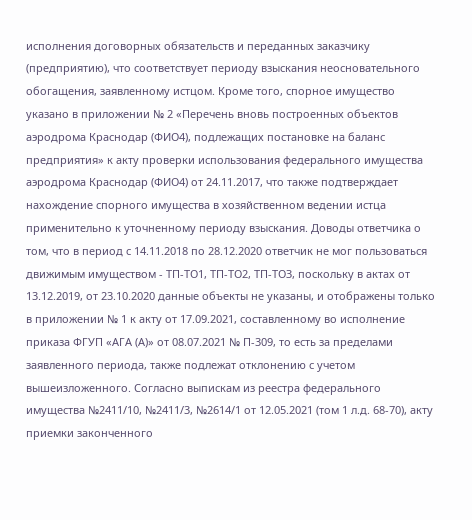исполнения договорных обязательств и переданных заказчику (предприятию), что соответствует периоду взыскания неосновательного обогащения, заявленному истцом. Кроме того, спорное имущество указано в приложении № 2 «Перечень вновь построенных объектов аэродрома Краснодар (ФИО4), подлежащих постановке на баланс предприятия» к акту проверки использования федерального имущества аэродрома Краснодар (ФИО4) от 24.11.2017, что также подтверждает нахождение спорного имущества в хозяйственном ведении истца применительно к уточненному периоду взыскания. Доводы ответчика о том, что в период с 14.11.2018 по 28.12.2020 ответчик не мог пользоваться движимым имуществом - ТП-ТО1, ТП-ТО2, ТП-ТОЗ, поскольку в актах от 13.12.2019, от 23.10.2020 данные объекты не указаны, и отображены только в приложении № 1 к акту от 17.09.2021, составленному во исполнение приказа ФГУП «АГА (А)» от 08.07.2021 № П-309, то есть за пределами заявленного периода, также подлежат отклонению с учетом вышеизложенного. Согласно выпискам из реестра федерального имущества №2411/10, №2411/3, №2614/1 от 12.05.2021 (том 1 л.д. 68-70), акту приемки законченного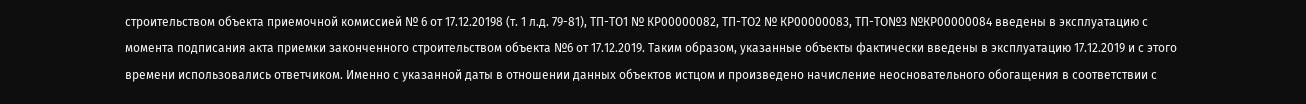строительством объекта приемочной комиссией № 6 от 17.12.20198 (т. 1 л.д. 79-81), ТП-ТО1 № КР00000082, ТП-ТО2 № КР00000083, ТП-ТО№3 №КР00000084 введены в эксплуатацию с момента подписания акта приемки законченного строительством объекта №6 от 17.12.2019. Таким образом, указанные объекты фактически введены в эксплуатацию 17.12.2019 и с этого времени использовались ответчиком. Именно с указанной даты в отношении данных объектов истцом и произведено начисление неосновательного обогащения в соответствии с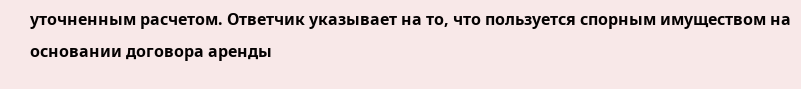уточненным расчетом. Ответчик указывает на то, что пользуется спорным имуществом на основании договора аренды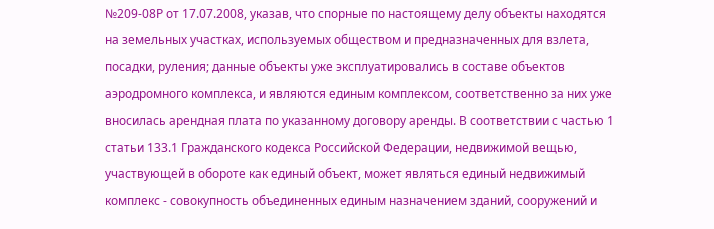№209-08Р от 17.07.2008, указав, что спорные по настоящему делу объекты находятся на земельных участках, используемых обществом и предназначенных для взлета, посадки, руления; данные объекты уже эксплуатировались в составе объектов аэродромного комплекса, и являются единым комплексом, соответственно за них уже вносилась арендная плата по указанному договору аренды. В соответствии с частью 1 статьи 133.1 Гражданского кодекса Российской Федерации, недвижимой вещью, участвующей в обороте как единый объект, может являться единый недвижимый комплекс - совокупность объединенных единым назначением зданий, сооружений и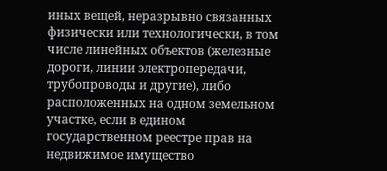иных вещей, неразрывно связанных физически или технологически, в том числе линейных объектов (железные дороги, линии электропередачи, трубопроводы и другие), либо расположенных на одном земельном участке, если в едином государственном реестре прав на недвижимое имущество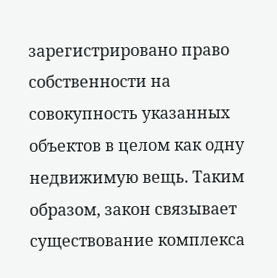зарегистрировано право собственности на совокупность указанных объектов в целом как одну недвижимую вещь. Таким образом, закон связывает существование комплекса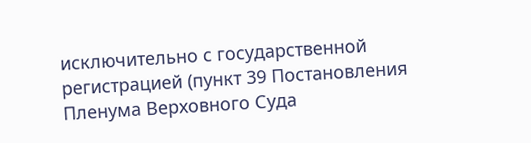исключительно с государственной регистрацией (пункт 39 Постановления Пленума Верховного Суда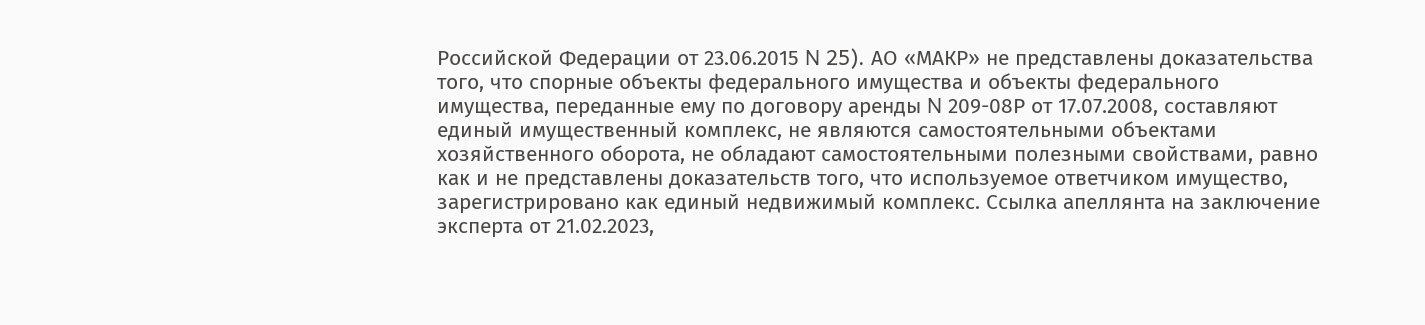Российской Федерации от 23.06.2015 N 25). АО «МАКР» не представлены доказательства того, что спорные объекты федерального имущества и объекты федерального имущества, переданные ему по договору аренды N 209-08Р от 17.07.2008, составляют единый имущественный комплекс, не являются самостоятельными объектами хозяйственного оборота, не обладают самостоятельными полезными свойствами, равно как и не представлены доказательств того, что используемое ответчиком имущество, зарегистрировано как единый недвижимый комплекс. Ссылка апеллянта на заключение эксперта от 21.02.2023,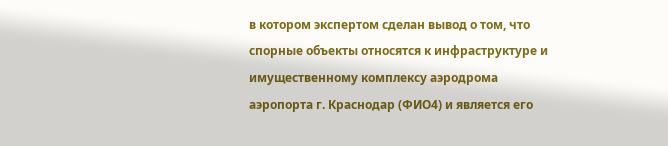в котором экспертом сделан вывод о том, что спорные объекты относятся к инфраструктуре и имущественному комплексу аэродрома аэропорта г. Краснодар (ФИО4) и является его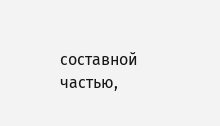составной частью,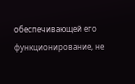обеспечивающей его функционирование, не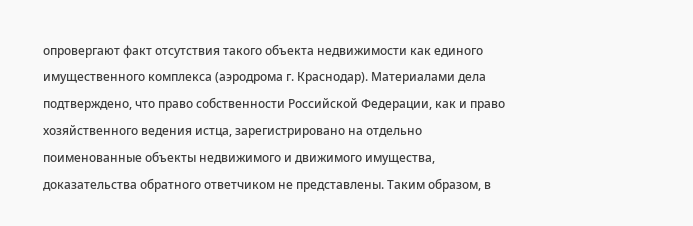опровергают факт отсутствия такого объекта недвижимости как единого имущественного комплекса (аэродрома г. Краснодар). Материалами дела подтверждено, что право собственности Российской Федерации, как и право хозяйственного ведения истца, зарегистрировано на отдельно поименованные объекты недвижимого и движимого имущества, доказательства обратного ответчиком не представлены. Таким образом, в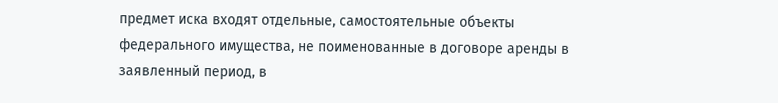предмет иска входят отдельные, самостоятельные объекты федерального имущества, не поименованные в договоре аренды в заявленный период, в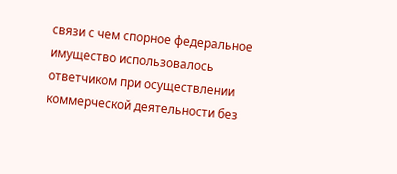связи с чем спорное федеральное имущество использовалось ответчиком при осуществлении коммерческой деятельности без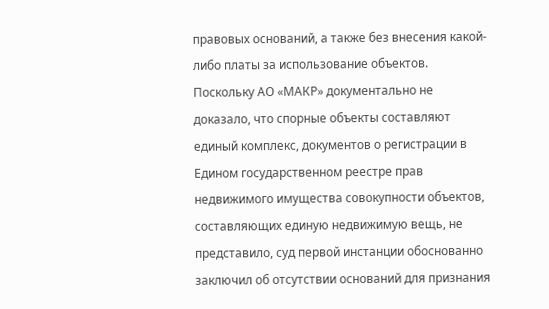правовых оснований, а также без внесения какой-либо платы за использование объектов. Поскольку АО «МАКР» документально не доказало, что спорные объекты составляют единый комплекс, документов о регистрации в Едином государственном реестре прав недвижимого имущества совокупности объектов, составляющих единую недвижимую вещь, не представило, суд первой инстанции обоснованно заключил об отсутствии оснований для признания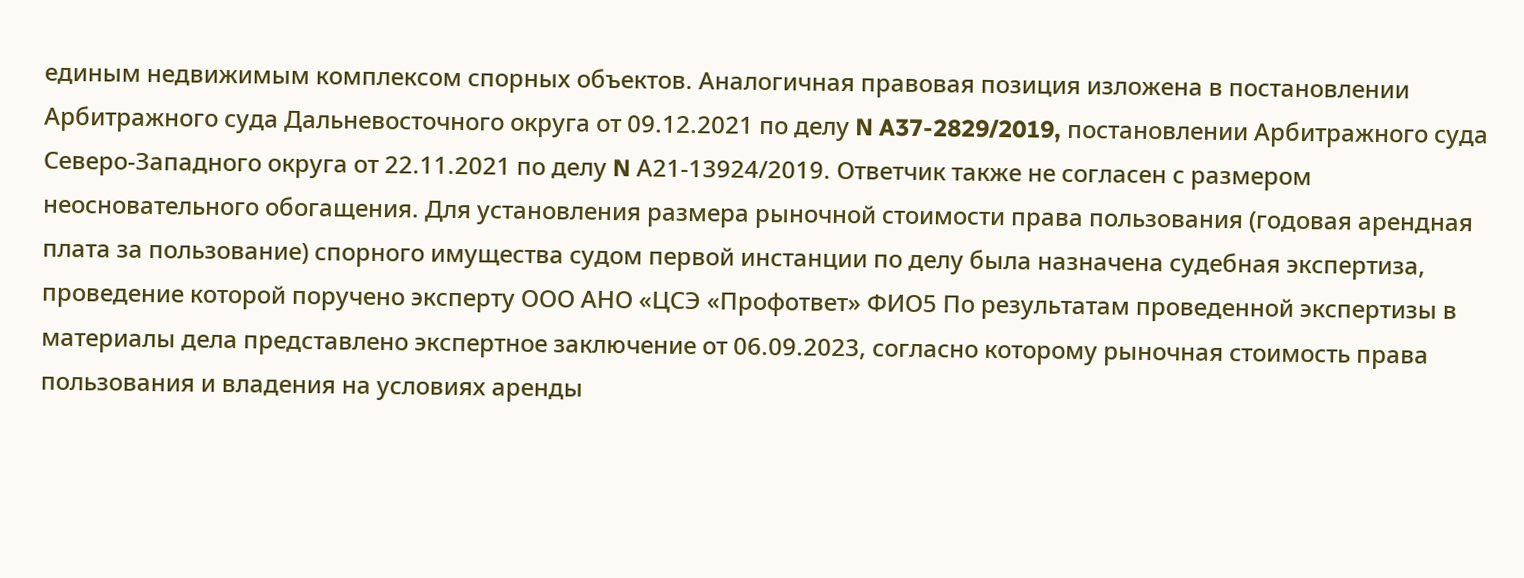единым недвижимым комплексом спорных объектов. Аналогичная правовая позиция изложена в постановлении Арбитражного суда Дальневосточного округа от 09.12.2021 по делу N A37-2829/2019, постановлении Арбитражного суда Северо-Западного округа от 22.11.2021 по делу N А21-13924/2019. Ответчик также не согласен с размером неосновательного обогащения. Для установления размера рыночной стоимости права пользования (годовая арендная плата за пользование) спорного имущества судом первой инстанции по делу была назначена судебная экспертиза, проведение которой поручено эксперту ООО АНО «ЦСЭ «Профответ» ФИО5 По результатам проведенной экспертизы в материалы дела представлено экспертное заключение от 06.09.2023, согласно которому рыночная стоимость права пользования и владения на условиях аренды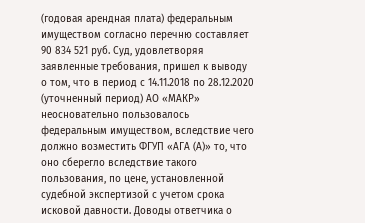(годовая арендная плата) федеральным имуществом согласно перечню составляет 90 834 521 руб. Суд, удовлетворяя заявленные требования, пришел к выводу о том, что в период с 14.11.2018 по 28.12.2020 (уточненный период) АО «МАКР» неосновательно пользовалось федеральным имуществом, вследствие чего должно возместить ФГУП «АГА (А)» то, что оно сберегло вследствие такого пользования, по цене, установленной судебной экспертизой с учетом срока исковой давности. Доводы ответчика о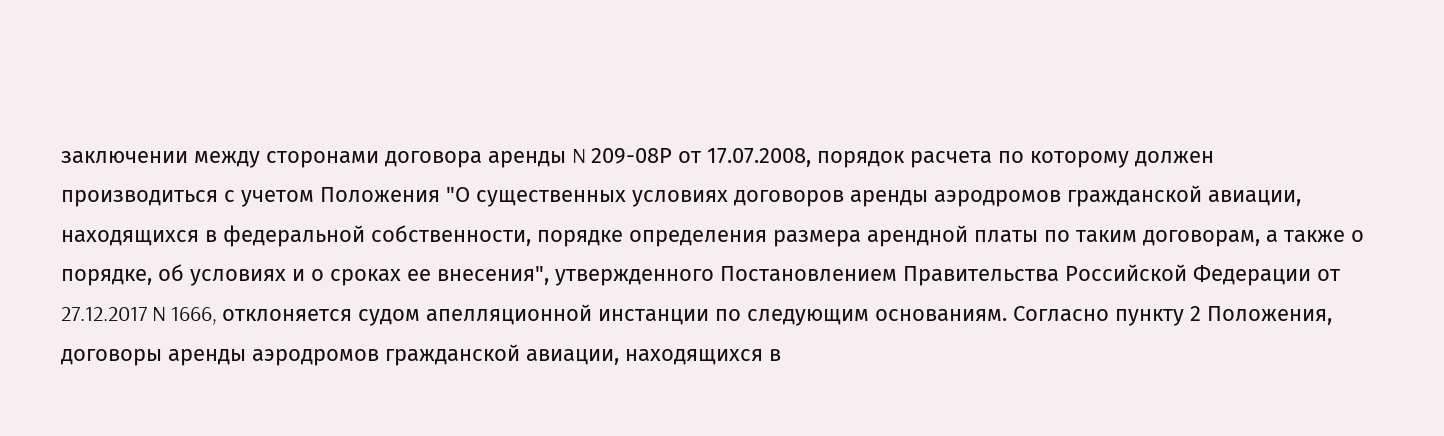заключении между сторонами договора аренды N 209-08Р от 17.07.2008, порядок расчета по которому должен производиться с учетом Положения "О существенных условиях договоров аренды аэродромов гражданской авиации, находящихся в федеральной собственности, порядке определения размера арендной платы по таким договорам, а также о порядке, об условиях и о сроках ее внесения", утвержденного Постановлением Правительства Российской Федерации от 27.12.2017 N 1666, отклоняется судом апелляционной инстанции по следующим основаниям. Согласно пункту 2 Положения, договоры аренды аэродромов гражданской авиации, находящихся в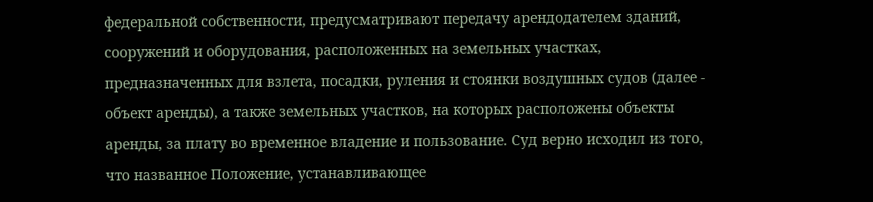федеральной собственности, предусматривают передачу арендодателем зданий, сооружений и оборудования, расположенных на земельных участках, предназначенных для взлета, посадки, руления и стоянки воздушных судов (далее - объект аренды), а также земельных участков, на которых расположены объекты аренды, за плату во временное владение и пользование. Суд верно исходил из того, что названное Положение, устанавливающее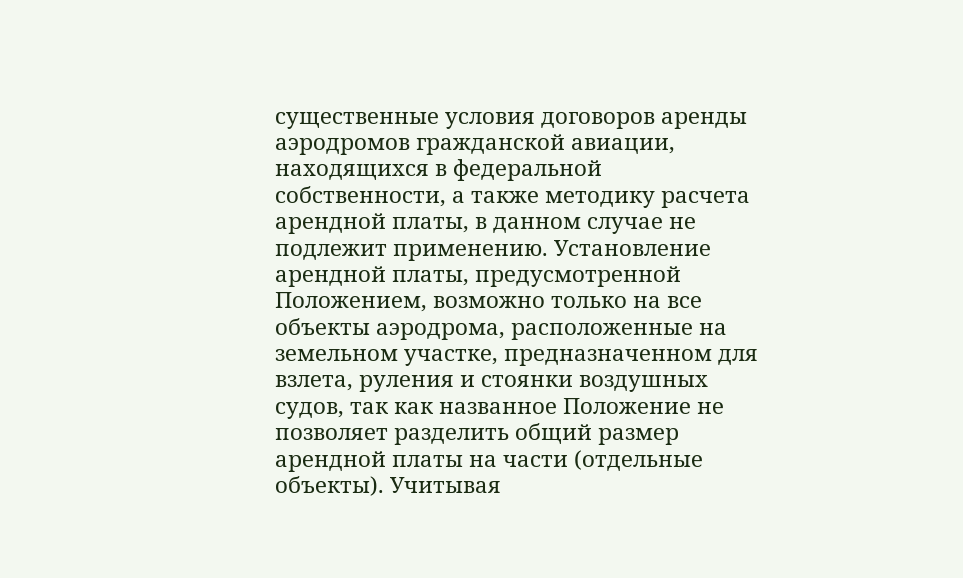существенные условия договоров аренды аэродромов гражданской авиации, находящихся в федеральной собственности, а также методику расчета арендной платы, в данном случае не подлежит применению. Установление арендной платы, предусмотренной Положением, возможно только на все объекты аэродрома, расположенные на земельном участке, предназначенном для взлета, руления и стоянки воздушных судов, так как названное Положение не позволяет разделить общий размер арендной платы на части (отдельные объекты). Учитывая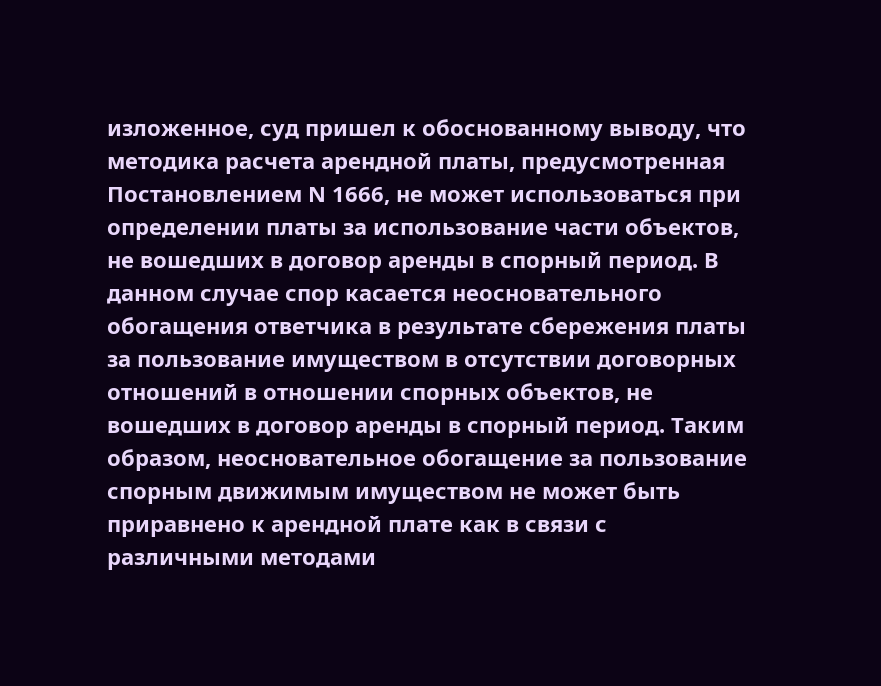изложенное, суд пришел к обоснованному выводу, что методика расчета арендной платы, предусмотренная Постановлением N 1666, не может использоваться при определении платы за использование части объектов, не вошедших в договор аренды в спорный период. В данном случае спор касается неосновательного обогащения ответчика в результате сбережения платы за пользование имуществом в отсутствии договорных отношений в отношении спорных объектов, не вошедших в договор аренды в спорный период. Таким образом, неосновательное обогащение за пользование спорным движимым имуществом не может быть приравнено к арендной плате как в связи с различными методами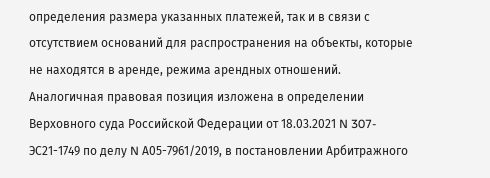определения размера указанных платежей, так и в связи с отсутствием оснований для распространения на объекты, которые не находятся в аренде, режима арендных отношений. Аналогичная правовая позиция изложена в определении Верховного суда Российской Федерации от 18.03.2021 N 307-ЭС21-1749 по делу N А05-7961/2019, в постановлении Арбитражного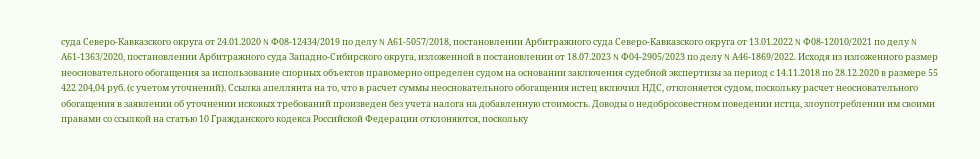суда Северо-Кавказского округа от 24.01.2020 N Ф08-12434/2019 по делу N А61-5057/2018, постановлении Арбитражного суда Северо-Кавказского округа от 13.01.2022 N Ф08-12010/2021 по делу N А61-1363/2020, постановлении Арбитражного суда Западно-Сибирского округа, изложенной в постановлении от 18.07.2023 N Ф04-2905/2023 по делу N А46-1869/2022. Исходя из изложенного размер неосновательного обогащения за использование спорных объектов правомерно определен судом на основании заключения судебной экспертизы за период с 14.11.2018 по 28.12.2020 в размере 55 422 204,04 руб. (с учетом уточнений). Ссылка апеллянта на то, что в расчет суммы неосновательного обогащения истец включил НДС, отклоняется судом, поскольку расчет неосновательного обогащения в заявлении об уточнении исковых требований произведен без учета налога на добавленную стоимость. Доводы о недобросовестном поведении истца, злоупотреблении им своими правами со ссылкой на статью 10 Гражданского кодекса Российской Федерации отклоняются, поскольку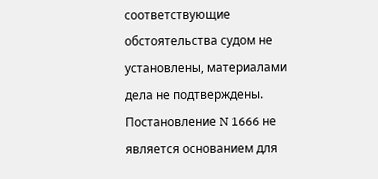соответствующие обстоятельства судом не установлены, материалами дела не подтверждены. Постановление N 1666 не является основанием для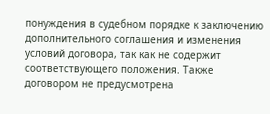понуждения в судебном порядке к заключению дополнительного соглашения и изменения условий договора, так как не содержит соответствующего положения. Также договором не предусмотрена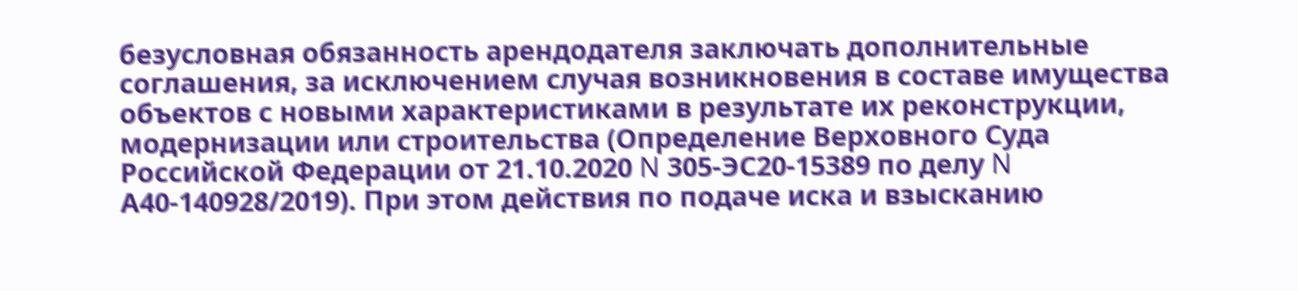безусловная обязанность арендодателя заключать дополнительные соглашения, за исключением случая возникновения в составе имущества объектов с новыми характеристиками в результате их реконструкции, модернизации или строительства (Определение Верховного Суда Российской Федерации от 21.10.2020 N 305-ЭС20-15389 по делу N А40-140928/2019). При этом действия по подаче иска и взысканию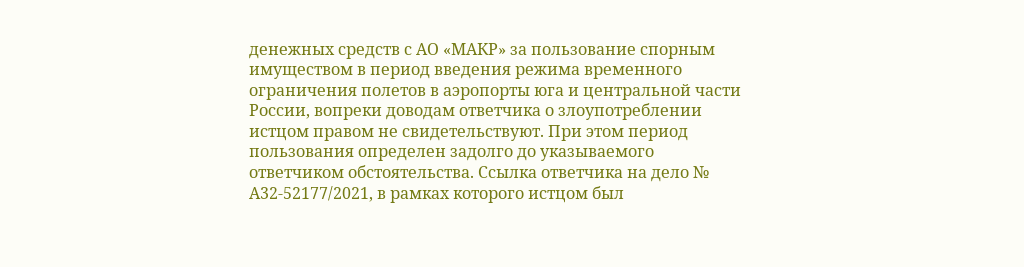денежных средств с АО «МАКР» за пользование спорным имуществом в период введения режима временного ограничения полетов в аэропорты юга и центральной части России, вопреки доводам ответчика о злоупотреблении истцом правом не свидетельствуют. При этом период пользования определен задолго до указываемого ответчиком обстоятельства. Ссылка ответчика на дело № А32-52177/2021, в рамках которого истцом был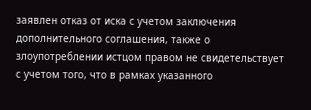заявлен отказ от иска с учетом заключения дополнительного соглашения, также о злоупотреблении истцом правом не свидетельствует с учетом того, что в рамках указанного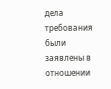дела требования были заявлены в отношении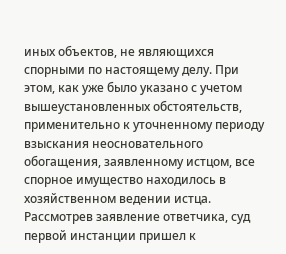иных объектов, не являющихся спорными по настоящему делу. При этом, как уже было указано с учетом вышеустановленных обстоятельств, применительно к уточненному периоду взыскания неосновательного обогащения, заявленному истцом, все спорное имущество находилось в хозяйственном ведении истца. Рассмотрев заявление ответчика, суд первой инстанции пришел к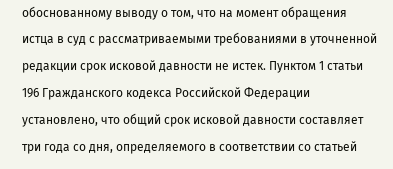обоснованному выводу о том, что на момент обращения истца в суд с рассматриваемыми требованиями в уточненной редакции срок исковой давности не истек. Пунктом 1 статьи 196 Гражданского кодекса Российской Федерации установлено, что общий срок исковой давности составляет три года со дня, определяемого в соответствии со статьей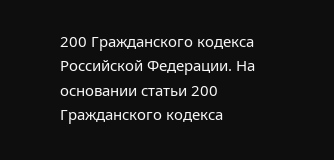200 Гражданского кодекса Российской Федерации. На основании статьи 200 Гражданского кодекса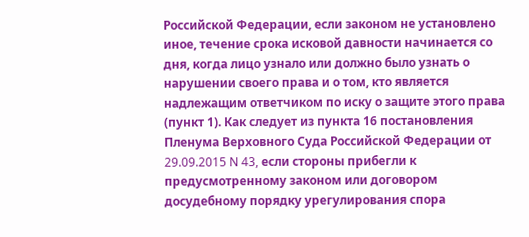Российской Федерации, если законом не установлено иное, течение срока исковой давности начинается со дня, когда лицо узнало или должно было узнать о нарушении своего права и о том, кто является надлежащим ответчиком по иску о защите этого права (пункт 1). Как следует из пункта 16 постановления Пленума Верховного Суда Российской Федерации от 29.09.2015 N 43, если стороны прибегли к предусмотренному законом или договором досудебному порядку урегулирования спора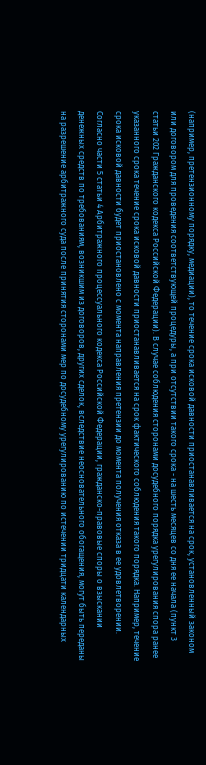(например, претензионному порядку, медиации), то течение срока исковой давности приостанавливается на срок, установленный законом или договором для проведения соответствующей процедуры, а при отсутствии такого срока - на шесть месяцев со дня ее начала (пункт 3 статьи 202 Гражданского кодекса Российской Федерации). В случае соблюдения сторонами досудебного порядка урегулирования спора ранее указанного срока течение срока исковой давности приостанавливается на срок фактического соблюдения такого порядка. Например, течение срока исковой давности будет приостановлено с момента направления претензии до момента получения отказа в ее удовлетворении. Согласно части 5 статьи 4 Арбитражного процессуального кодекса Российской Федерации, гражданско-правовые споры о взыскании денежных средств по требованиям, возникшим из договоров, других сделок, вследствие неосновательного обогащения, могут быть переданы на разрешение арбитражного суда после принятия сторонами мер по досудебному урегулированию по истечении тридцати календарных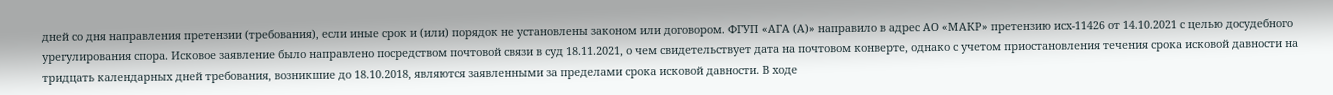дней со дня направления претензии (требования), если иные срок и (или) порядок не установлены законом или договором. ФГУП «АГА (А)» направило в адрес АО «МАКР» претензию исх-11426 от 14.10.2021 с целью досудебного урегулирования спора. Исковое заявление было направлено посредством почтовой связи в суд 18.11.2021, о чем свидетельствует дата на почтовом конверте, однако с учетом приостановления течения срока исковой давности на тридцать календарных дней требования, возникшие до 18.10.2018, являются заявленными за пределами срока исковой давности. В ходе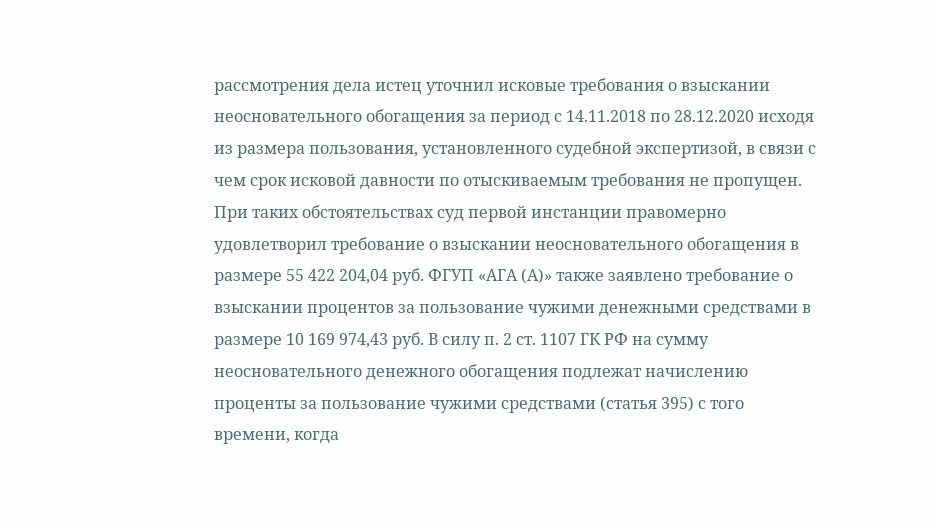рассмотрения дела истец уточнил исковые требования о взыскании неосновательного обогащения за период с 14.11.2018 по 28.12.2020 исходя из размера пользования, установленного судебной экспертизой, в связи с чем срок исковой давности по отыскиваемым требования не пропущен. При таких обстоятельствах суд первой инстанции правомерно удовлетворил требование о взыскании неосновательного обогащения в размере 55 422 204,04 руб. ФГУП «АГА (А)» также заявлено требование о взыскании процентов за пользование чужими денежными средствами в размере 10 169 974,43 руб. В силу п. 2 ст. 1107 ГК РФ на сумму неосновательного денежного обогащения подлежат начислению проценты за пользование чужими средствами (статья 395) с того времени, когда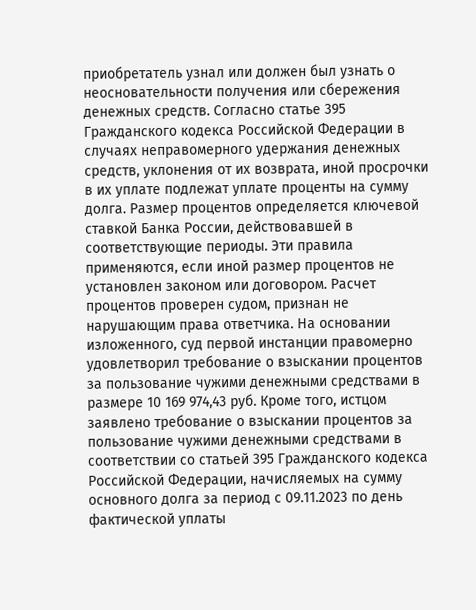приобретатель узнал или должен был узнать о неосновательности получения или сбережения денежных средств. Согласно статье 395 Гражданского кодекса Российской Федерации в случаях неправомерного удержания денежных средств, уклонения от их возврата, иной просрочки в их уплате подлежат уплате проценты на сумму долга. Размер процентов определяется ключевой ставкой Банка России, действовавшей в соответствующие периоды. Эти правила применяются, если иной размер процентов не установлен законом или договором. Расчет процентов проверен судом, признан не нарушающим права ответчика. На основании изложенного, суд первой инстанции правомерно удовлетворил требование о взыскании процентов за пользование чужими денежными средствами в размере 10 169 974,43 руб. Кроме того, истцом заявлено требование о взыскании процентов за пользование чужими денежными средствами в соответствии со статьей 395 Гражданского кодекса Российской Федерации, начисляемых на сумму основного долга за период с 09.11.2023 по день фактической уплаты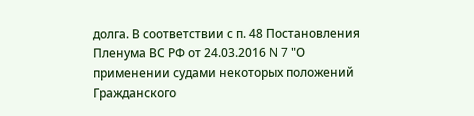долга. В соответствии с п. 48 Постановления Пленума ВС РФ от 24.03.2016 N 7 "О применении судами некоторых положений Гражданского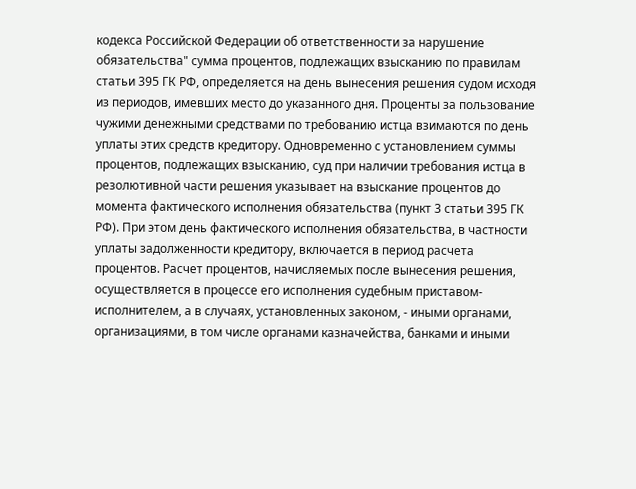кодекса Российской Федерации об ответственности за нарушение обязательства" сумма процентов, подлежащих взысканию по правилам статьи 395 ГК РФ, определяется на день вынесения решения судом исходя из периодов, имевших место до указанного дня. Проценты за пользование чужими денежными средствами по требованию истца взимаются по день уплаты этих средств кредитору. Одновременно с установлением суммы процентов, подлежащих взысканию, суд при наличии требования истца в резолютивной части решения указывает на взыскание процентов до момента фактического исполнения обязательства (пункт 3 статьи 395 ГК РФ). При этом день фактического исполнения обязательства, в частности уплаты задолженности кредитору, включается в период расчета процентов. Расчет процентов, начисляемых после вынесения решения, осуществляется в процессе его исполнения судебным приставом-исполнителем, а в случаях, установленных законом, - иными органами, организациями, в том числе органами казначейства, банками и иными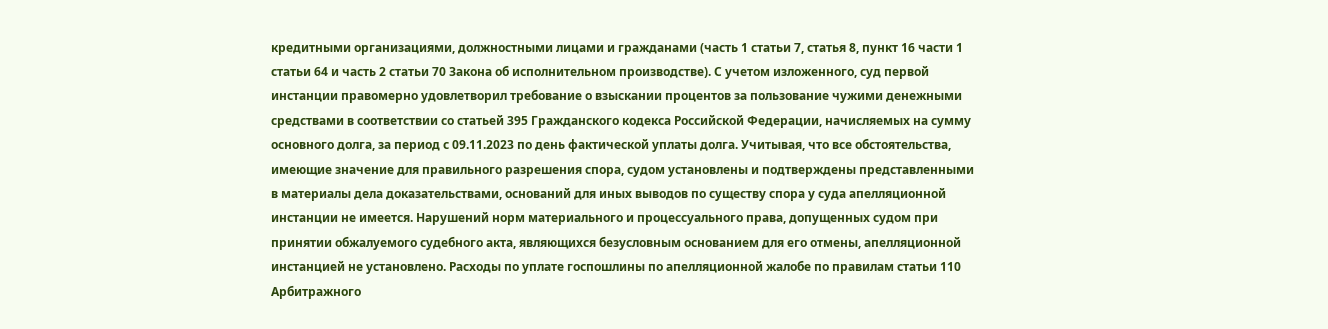кредитными организациями, должностными лицами и гражданами (часть 1 статьи 7, статья 8, пункт 16 части 1 статьи 64 и часть 2 статьи 70 Закона об исполнительном производстве). С учетом изложенного, суд первой инстанции правомерно удовлетворил требование о взыскании процентов за пользование чужими денежными средствами в соответствии со статьей 395 Гражданского кодекса Российской Федерации, начисляемых на сумму основного долга, за период с 09.11.2023 по день фактической уплаты долга. Учитывая, что все обстоятельства, имеющие значение для правильного разрешения спора, судом установлены и подтверждены представленными в материалы дела доказательствами, оснований для иных выводов по существу спора у суда апелляционной инстанции не имеется. Нарушений норм материального и процессуального права, допущенных судом при принятии обжалуемого судебного акта, являющихся безусловным основанием для его отмены, апелляционной инстанцией не установлено. Расходы по уплате госпошлины по апелляционной жалобе по правилам статьи 110 Арбитражного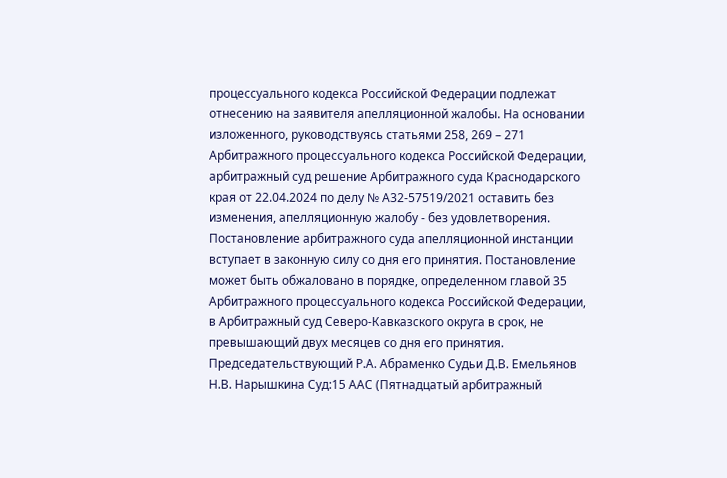процессуального кодекса Российской Федерации подлежат отнесению на заявителя апелляционной жалобы. На основании изложенного, руководствуясь статьями 258, 269 – 271 Арбитражного процессуального кодекса Российской Федерации, арбитражный суд решение Арбитражного суда Краснодарского края от 22.04.2024 по делу № А32-57519/2021 оставить без изменения, апелляционную жалобу - без удовлетворения. Постановление арбитражного суда апелляционной инстанции вступает в законную силу со дня его принятия. Постановление может быть обжаловано в порядке, определенном главой 35 Арбитражного процессуального кодекса Российской Федерации, в Арбитражный суд Северо-Кавказского округа в срок, не превышающий двух месяцев со дня его принятия. Председательствующий Р.А. Абраменко Судьи Д.В. Емельянов Н.В. Нарышкина Суд:15 ААС (Пятнадцатый арбитражный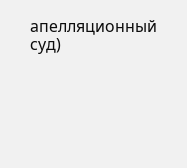апелляционный суд)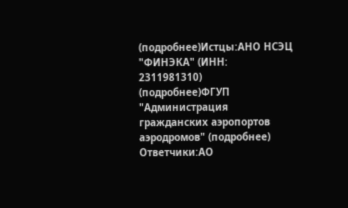(подробнее)Истцы:АНО НСЭЦ "ФИНЭКА" (ИНН: 2311981310) (подробнее)ФГУП "Администрация гражданских аэропортов аэродромов" (подробнее) Ответчики:АО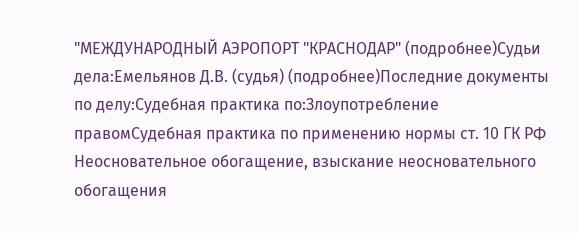"МЕЖДУНАРОДНЫЙ АЭРОПОРТ "КРАСНОДАР" (подробнее)Судьи дела:Емельянов Д.В. (судья) (подробнее)Последние документы по делу:Судебная практика по:Злоупотребление правомСудебная практика по применению нормы ст. 10 ГК РФ Неосновательное обогащение, взыскание неосновательного обогащения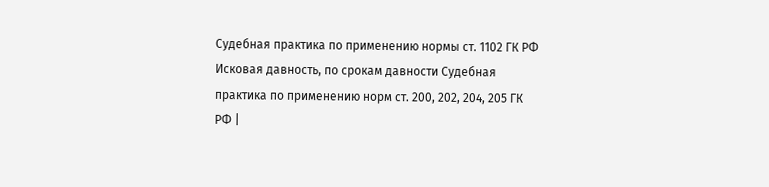Судебная практика по применению нормы ст. 1102 ГК РФ Исковая давность, по срокам давности Судебная практика по применению норм ст. 200, 202, 204, 205 ГК РФ |